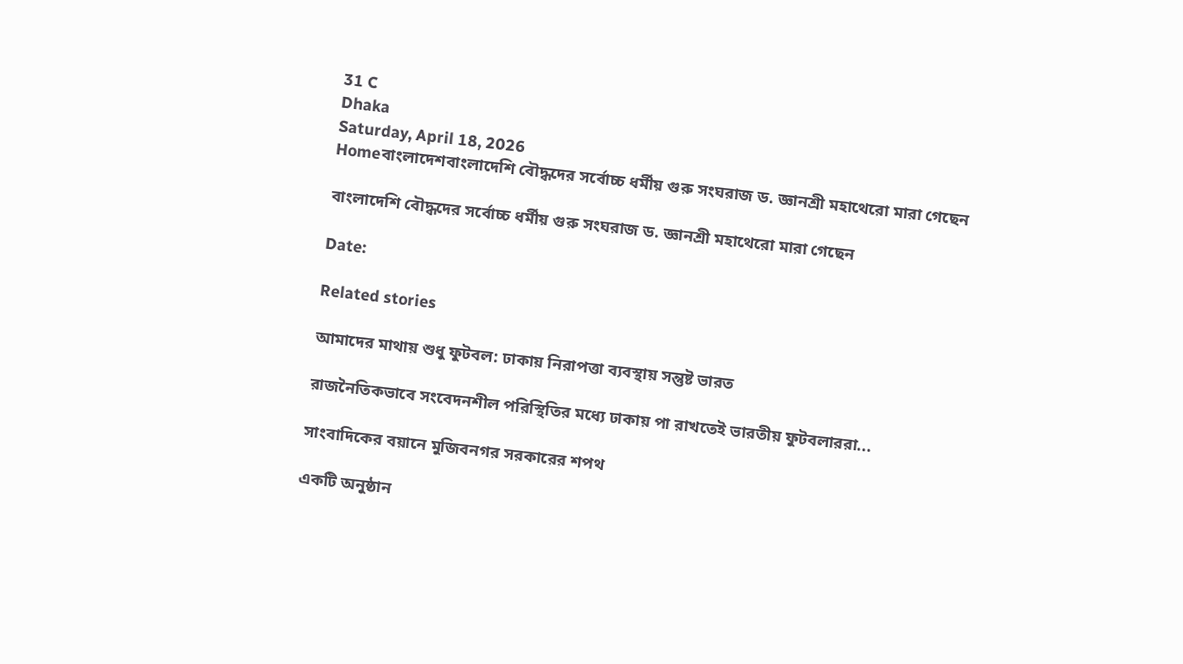31 C
Dhaka
Saturday, April 18, 2026
Homeবাংলাদেশবাংলাদেশি বৌদ্ধদের সর্বোচ্চ ধর্মীয় গুরু সংঘরাজ ড. জ্ঞানশ্রী মহাথেরো মারা গেছেন

বাংলাদেশি বৌদ্ধদের সর্বোচ্চ ধর্মীয় গুরু সংঘরাজ ড. জ্ঞানশ্রী মহাথেরো মারা গেছেন

Date:

Related stories

আমাদের মাথায় শুধু ফুটবল: ঢাকায় নিরাপত্তা ব্যবস্থায় সন্তুষ্ট ভারত

রাজনৈতিকভাবে সংবেদনশীল পরিস্থিতির মধ্যে ঢাকায় পা রাখতেই ভারতীয় ফুটবলাররা...

সাংবাদিকের বয়ানে মুজিবনগর সরকারের শপথ

একটি অনুষ্ঠান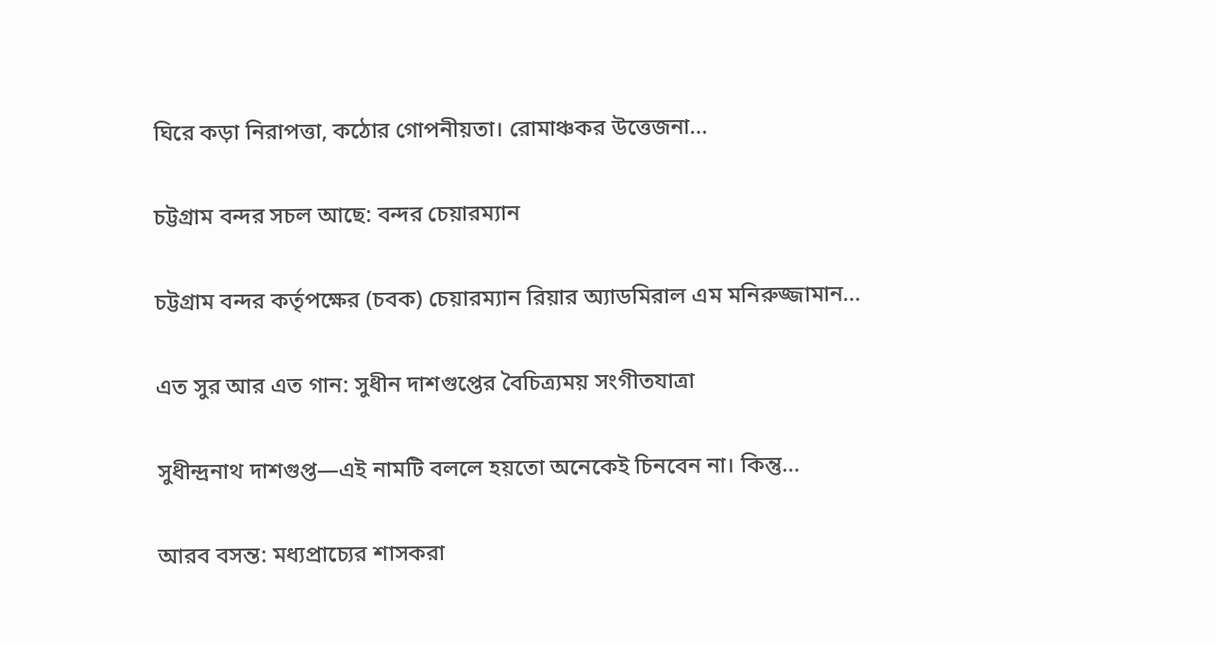ঘিরে কড়া নিরাপত্তা, কঠোর গোপনীয়তা। রোমাঞ্চকর উত্তেজনা...

চট্টগ্রাম বন্দর সচল আছে: বন্দর চেয়ারম্যান

চট্টগ্রাম বন্দর কর্তৃপক্ষের (চবক) চেয়ারম্যান রিয়ার অ্যাডমিরাল এম মনিরুজ্জামান...

এত সুর আর এত গান: সুধীন দাশগুপ্তের বৈচিত্র্যময় সংগীতযাত্রা

সুধীন্দ্রনাথ দাশগুপ্ত—এই নামটি বললে হয়তো অনেকেই চিনবেন না। কিন্তু...

আরব বসন্ত: মধ্যপ্রাচ্যের শাসকরা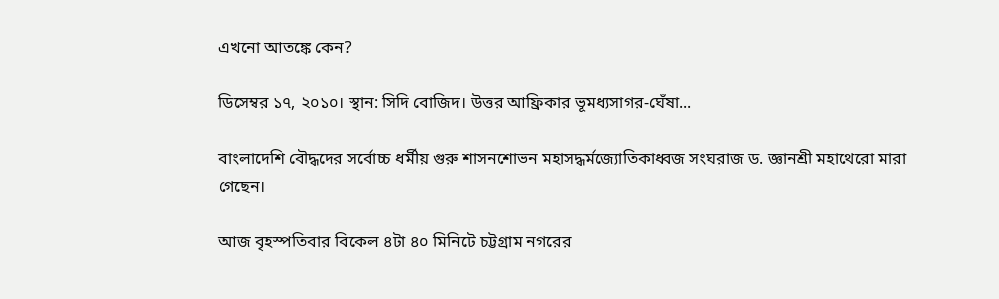এখনো আতঙ্কে কেন?

ডিসেম্বর ১৭, ২০১০। স্থান: সিদি বোজিদ। উত্তর আফ্রিকার ভূমধ্যসাগর-ঘেঁষা...

বাংলাদেশি বৌদ্ধদের সর্বোচ্চ ধর্মীয় গুরু শাসনশোভন মহাসদ্ধর্মজ্যোতিকাধ্বজ সংঘরাজ ড. জ্ঞানশ্রী মহাথেরো মারা গেছেন।

আজ বৃহস্পতিবার বিকেল ৪টা ৪০ মিনিটে চট্টগ্রাম নগরের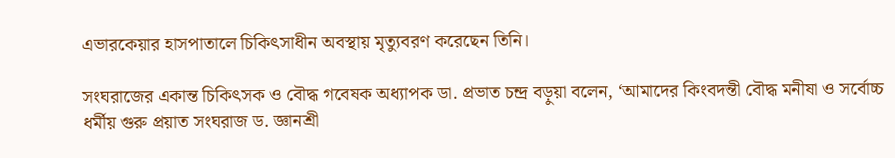এভারকেয়ার হাসপাতালে চিকিৎসাধীন অবস্থায় মৃত্যুবরণ করেছেন তিনি।

সংঘরাজের একান্ত চিকিৎসক ও বৌদ্ধ গবেষক অধ্যাপক ডা. প্রভাত চন্দ্র বড়ুয়া বলেন, ‘আমাদের কিংবদন্তী বৌদ্ধ মনীষা ও সর্বোচ্চ ধর্মীয় গুরু প্রয়াত সংঘরাজ ড. জ্ঞানশ্রী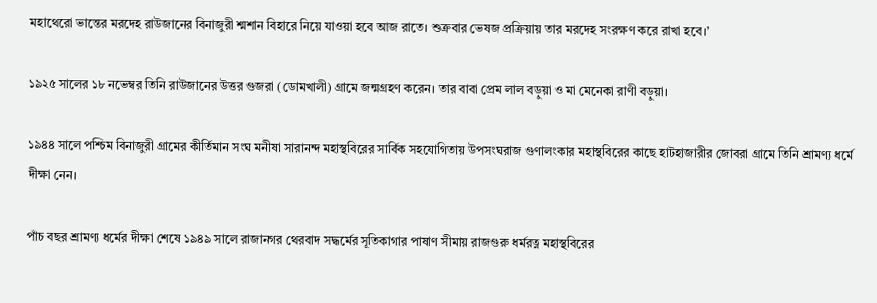মহাথেরো ভান্তের মরদেহ রাউজানের বিনাজুরী শ্মশান বিহারে নিয়ে যাওয়া হবে আজ রাতে। শুক্রবার ভেষজ প্রক্রিয়ায় তার মরদেহ সংরক্ষণ করে রাখা হবে।’

১৯২৫ সালের ১৮ নভেম্বর তিনি রাউজানের উত্তর গুজরা (ডোমখালী) গ্রামে জন্মগ্রহণ করেন। তার বাবা প্রেম লাল বড়ুয়া ও মা মেনেকা রাণী বড়ুয়া।

১৯৪৪ সালে পশ্চিম বিনাজুরী গ্রামের কীর্তিমান সংঘ মনীষা সারানন্দ মহাস্থবিরের সার্বিক সহযোগিতায় উপসংঘরাজ গুণালংকার মহাস্থবিরের কাছে হাটহাজারীর জোবরা গ্রামে তিনি শ্রামণ্য ধর্মে দীক্ষা নেন।

পাঁচ বছর শ্রামণ্য ধর্মের দীক্ষা শেষে ১৯৪৯ সালে রাজানগর থেরবাদ সদ্ধর্মের সূতিকাগার পাষাণ সীমায় রাজগুরু ধর্মরত্ন মহাস্থবিরের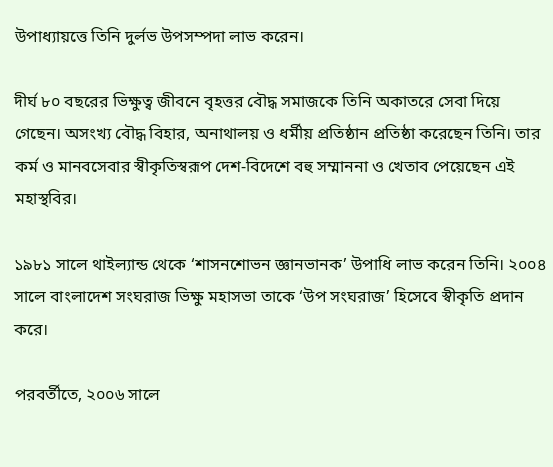উপাধ্যায়ত্তে তিনি দুর্লভ উপসম্পদা লাভ করেন।

দীর্ঘ ৮০ বছরের ভিক্ষুত্ব জীবনে বৃহত্তর বৌদ্ধ সমাজকে তিনি অকাতরে সেবা দিয়ে গেছেন। অসংখ্য বৌদ্ধ বিহার, অনাথালয় ও ধর্মীয় প্রতিষ্ঠান প্রতিষ্ঠা করেছেন তিনি। তার কর্ম ও মানবসেবার স্বীকৃতিস্বরূপ দেশ-বিদেশে বহু সম্মাননা ও খেতাব পেয়েছেন এই মহাস্থবির।

১৯৮১ সালে থাইল্যান্ড থেকে ‘শাসনশোভন জ্ঞানভানক’ উপাধি লাভ করেন তিনি। ২০০৪ সালে বাংলাদেশ সংঘরাজ ভিক্ষু মহাসভা তাকে ‘উপ সংঘরাজ’ হিসেবে স্বীকৃতি প্রদান করে।

পরবর্তীতে, ২০০৬ সালে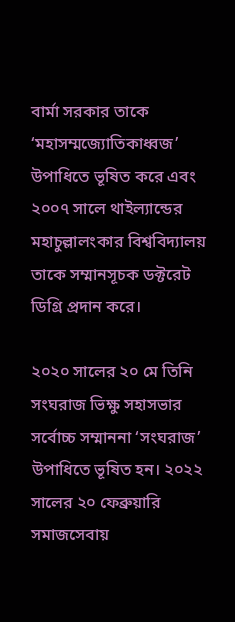বার্মা সরকার তাকে ‘মহাসম্মজ্যোতিকাধ্বজ’ উপাধিতে ভূষিত করে এবং ২০০৭ সালে থাইল্যান্ডের মহাচুল্লালংকার বিশ্ববিদ্যালয় তাকে সম্মানসূচক ডক্টরেট ডিগ্রি প্রদান করে।

২০২০ সালের ২০ মে তিনি সংঘরাজ ভিক্ষু সহাসভার সর্বোচ্চ সম্মাননা ‘সংঘরাজ’ উপাধিতে ভূষিত হন। ২০২২ সালের ২০ ফেব্রুয়ারি সমাজসেবায়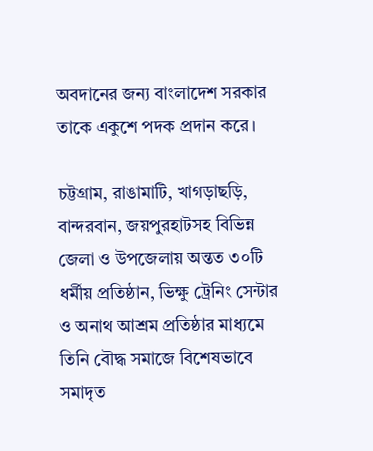অবদানের জন্য বাংলাদেশ সরকার তাকে একুশে পদক প্রদান করে।

চট্টগ্রাম, রাঙামাটি, খাগড়াছড়ি, বান্দরবান, জয়পুরহাটসহ বিভিন্ন জেলা ও উপজেলায় অন্তত ৩০টি ধর্মীয় প্রতিষ্ঠান, ভিক্ষু ট্রেনিং সেন্টার ও অনাথ আশ্রম প্রতিষ্ঠার মাধ্যমে তিনি বৌদ্ধ সমাজে বিশেষভাবে সমাদৃত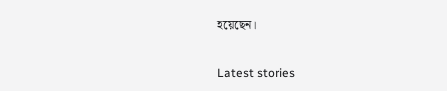হয়েছেন।

Latest stories